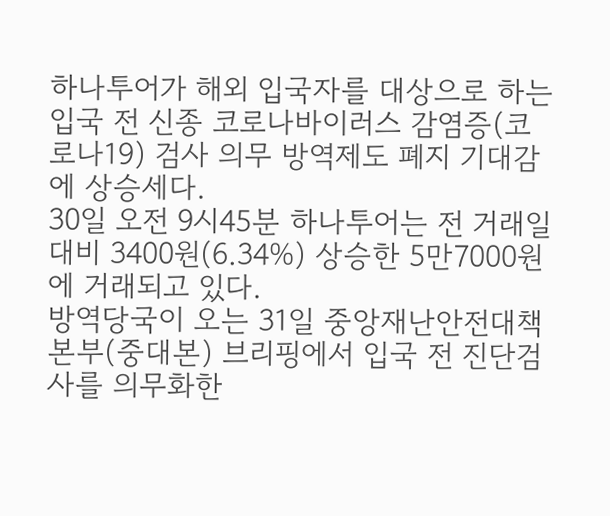하나투어가 해외 입국자를 대상으로 하는 입국 전 신종 코로나바이러스 감염증(코로나19) 검사 의무 방역제도 폐지 기대감에 상승세다.
30일 오전 9시45분 하나투어는 전 거래일 대비 3400원(6.34%) 상승한 5만7000원에 거래되고 있다.
방역당국이 오는 31일 중앙재난안전대책본부(중대본) 브리핑에서 입국 전 진단검사를 의무화한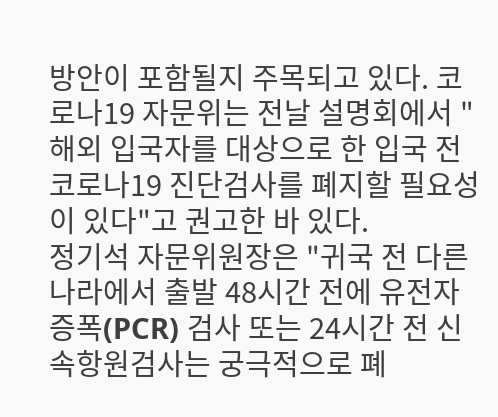방안이 포함될지 주목되고 있다. 코로나19 자문위는 전날 설명회에서 "해외 입국자를 대상으로 한 입국 전 코로나19 진단검사를 폐지할 필요성이 있다"고 권고한 바 있다.
정기석 자문위원장은 "귀국 전 다른 나라에서 출발 48시간 전에 유전자증폭(PCR) 검사 또는 24시간 전 신속항원검사는 궁극적으로 폐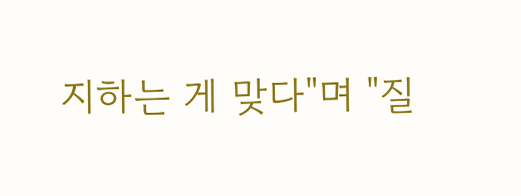지하는 게 맞다"며 "질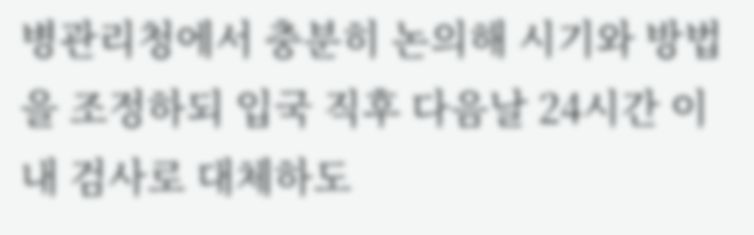병관리청에서 충분히 논의해 시기와 방법을 조정하되 입국 직후 다음날 24시간 이내 검사로 대체하도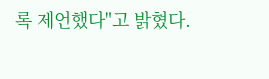록 제언했다"고 밝혔다.